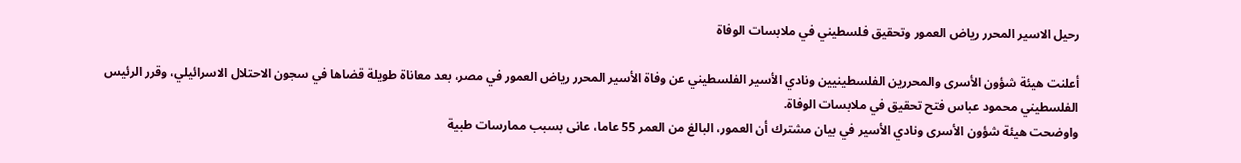رحيل الاسير المحرر رياض العمور وتحقيق فلسطيني في ملابسات الوفاة

أعلنت هيئة شؤون الأسرى والمحررين الفلسطينيين ونادي الأسير الفلسطيني عن وفاة الأسير المحرر رياض العمور في مصر، بعد معاناة طويلة قضاها في سجون الاحتلال الاسرائيلي، وقرر الرئيس الفلسطيني محمود عباس فتح تحقيق في ملابسات الوفاة.
واوضحت هيئة شؤون الأسرى ونادي الأسير في بيان مشترك أن العمور، البالغ من العمر 55 عاما، عانى بسبب ممارسات طبية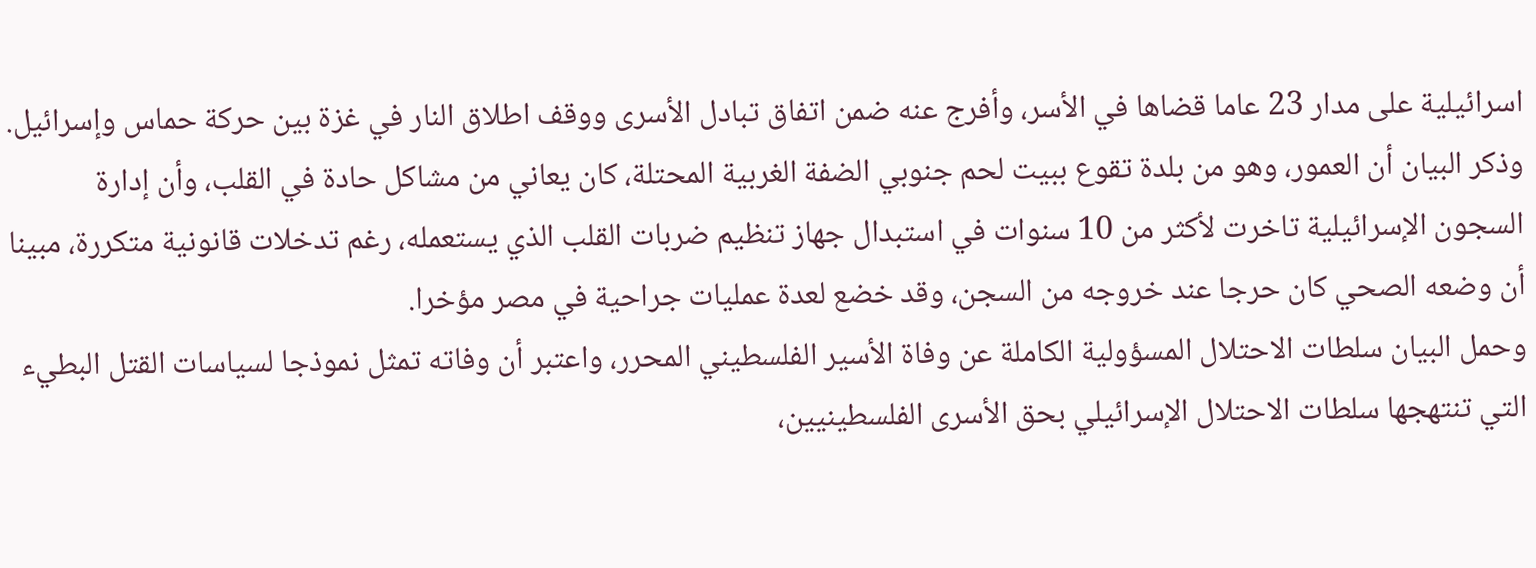اسرائيلية على مدار 23 عاما قضاها في الأسر، وأفرج عنه ضمن اتفاق تبادل الأسرى ووقف اطلاق النار في غزة بين حركة حماس وإسرائيل.
وذكر البيان أن العمور، وهو من بلدة تقوع ببيت لحم جنوبي الضفة الغربية المحتلة، كان يعاني من مشاكل حادة في القلب، وأن إدارة السجون الإسرائيلية تاخرت لأكثر من 10 سنوات في استبدال جهاز تنظيم ضربات القلب الذي يستعمله، رغم تدخلات قانونية متكررة، مبينا أن وضعه الصحي كان حرجا عند خروجه من السجن، وقد خضع لعدة عمليات جراحية في مصر مؤخرا.
وحمل البيان سلطات الاحتلال المسؤولية الكاملة عن وفاة الأسير الفلسطيني المحرر، واعتبر أن وفاته تمثل نموذجا لسياسات القتل البطيء التي تنتهجها سلطات الاحتلال الإسرائيلي بحق الأسرى الفلسطينيين،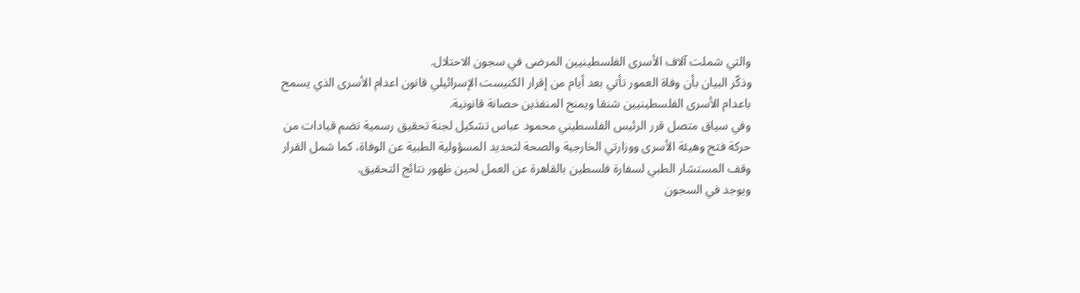والتي شملت آلاف الأسرى الفلسطينيين المرضى في سجون الاحتلال.
وذكّر البيان بأن وفاة العمور تأتي بعد أيام من إقرار الكنيست الإسرائيلي قانون اعدام الأسرى الذي يسمح باعدام الأسرى الفلسطينيين شنقا ويمنح المنفذين حصانة قانونية.
وفي سياق متصل قرر الرئيس الفلسطيني محمود عباس تشكيل لجنة تحقيق رسمية تضم قيادات من حركة فتح وهيئة الأسرى ووزارتي الخارجية والصحة لتحديد المسؤولية الطبية عن الوفاة، كما شمل القرار وقف المستشار الطبي لسفارة فلسطين بالقاهرة عن العمل لحين ظهور نتائج التحقيق.
ويوجد في السجون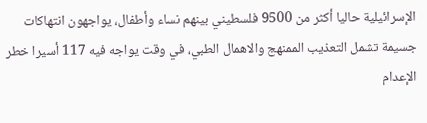الإسرائيلية حاليا أكثر من 9500 فلسطيني بينهم نساء وأطفال، يواجهون انتهاكات جسيمة تشمل التعذيب الممنهج والاهمال الطبي، في وقت يواجه فيه 117 أسيرا خطر الإعدام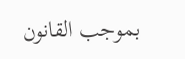بموجب القانون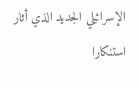الإسرائيلي الجديد الذي أثار استنكارا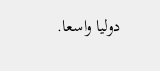دوليا واسعا.